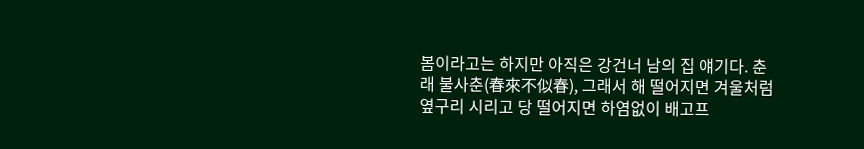봄이라고는 하지만 아직은 강건너 남의 집 얘기다. 춘래 불사춘(春來不似春), 그래서 해 떨어지면 겨울처럼 옆구리 시리고 당 떨어지면 하염없이 배고프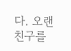다. 오랜 친구를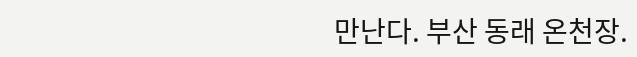만난다. 부산 동래 온천장.